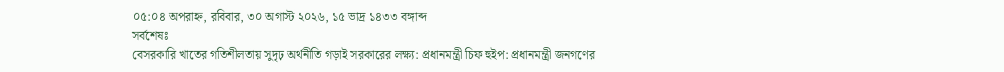০৫:০৪ অপরাহ্ন, রবিবার, ৩০ অগাস্ট ২০২৬, ১৫ ভাদ্র ১৪৩৩ বঙ্গাব্দ
সর্বশেষঃ
বেসরকারি খাতের গতিশীলতায় সুদৃঢ় অর্থনীতি গড়াই সরকারের লক্ষ্য: প্রধানমন্ত্রী চিফ হুইপ: প্রধানমন্ত্রী জনগণের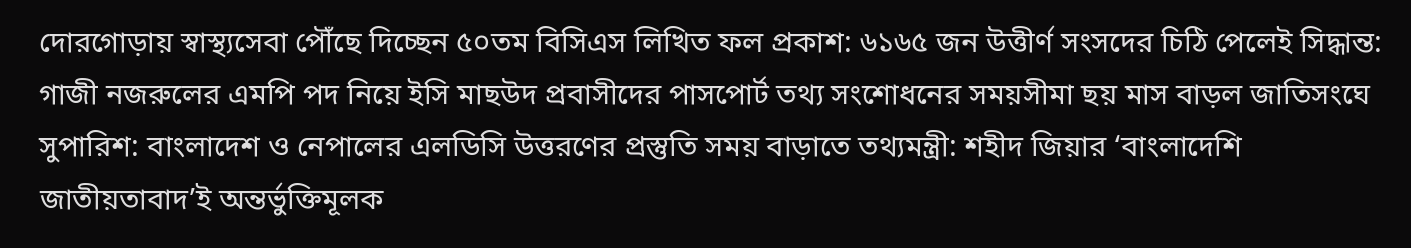দোরগোড়ায় স্বাস্থ্যসেবা পৌঁছে দিচ্ছেন ৫০তম বিসিএস লিখিত ফল প্রকাশ: ৬১৬৫ জন উত্তীর্ণ সংসদের চিঠি পেলেই সিদ্ধান্ত: গাজী নজরুলের এমপি পদ নিয়ে ইসি মাছউদ প্রবাসীদের পাসপোর্ট তথ্য সংশোধনের সময়সীমা ছয় মাস বাড়ল জাতিসংঘে সুপারিশ: বাংলাদেশ ও নেপালের এলডিসি উত্তরণের প্রস্তুতি সময় বাড়াতে তথ্যমন্ত্রী: শহীদ জিয়ার ‘বাংলাদেশি জাতীয়তাবাদ’ই অন্তর্ভুক্তিমূলক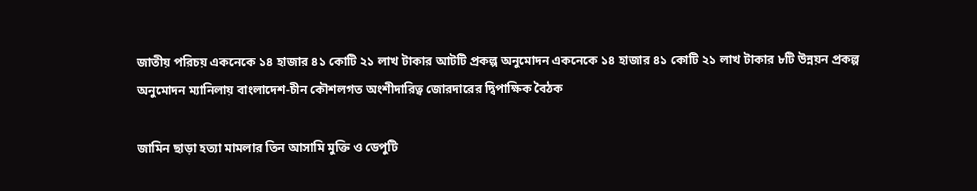জাতীয় পরিচয় একনেকে ১৪ হাজার ৪১ কোটি ২১ লাখ টাকার আটটি প্রকল্প অনুমোদন একনেকে ১৪ হাজার ৪১ কোটি ২১ লাখ টাকার ৮টি উন্নয়ন প্রকল্প অনুমোদন ম্যানিলায় বাংলাদেশ-চীন কৌশলগত অংশীদারিত্ব জোরদারের দ্বিপাক্ষিক বৈঠক

জামিন ছাড়া হত্যা মামলার তিন আসামি মুক্তি ও ডেপুটি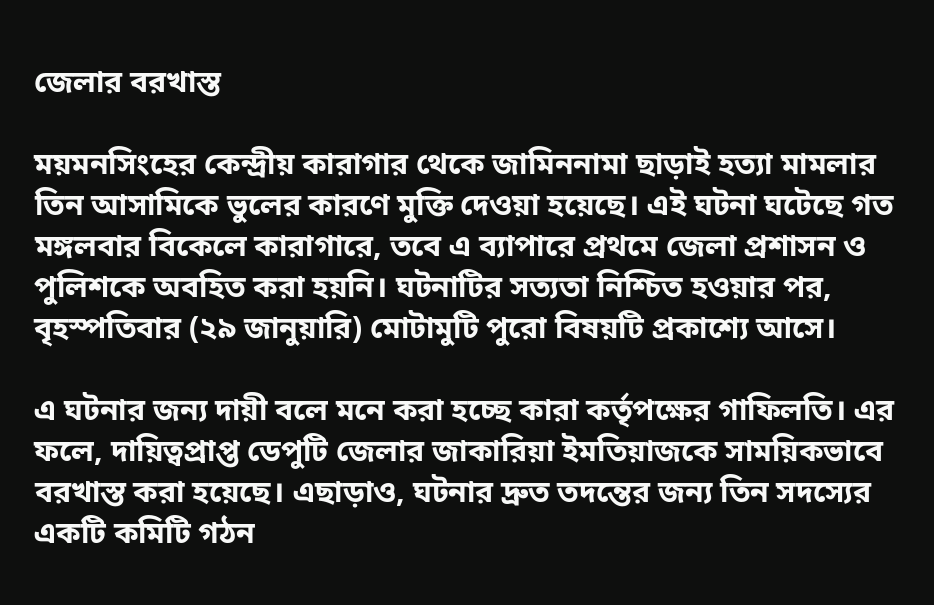জেলার বরখাস্ত

ময়মনসিংহের কেন্দ্রীয় কারাগার থেকে জামিননামা ছাড়াই হত্যা মামলার তিন আসামিকে ভুলের কারণে মুক্তি দেওয়া হয়েছে। এই ঘটনা ঘটেছে গত মঙ্গলবার বিকেলে কারাগারে, তবে এ ব্যাপারে প্রথমে জেলা প্রশাসন ও পুলিশকে অবহিত করা হয়নি। ঘটনাটির সত্যতা নিশ্চিত হওয়ার পর, বৃহস্পতিবার (২৯ জানুয়ারি) মোটামুটি পুরো বিষয়টি প্রকাশ্যে আসে।

এ ঘটনার জন্য দায়ী বলে মনে করা হচ্ছে কারা কর্তৃপক্ষের গাফিলতি। এর ফলে, দায়িত্বপ্রাপ্ত ডেপুটি জেলার জাকারিয়া ইমতিয়াজকে সাময়িকভাবে বরখাস্ত করা হয়েছে। এছাড়াও, ঘটনার দ্রুত তদন্তের জন্য তিন সদস্যের একটি কমিটি গঠন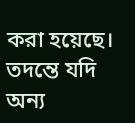করা হয়েছে। তদন্তে যদি অন্য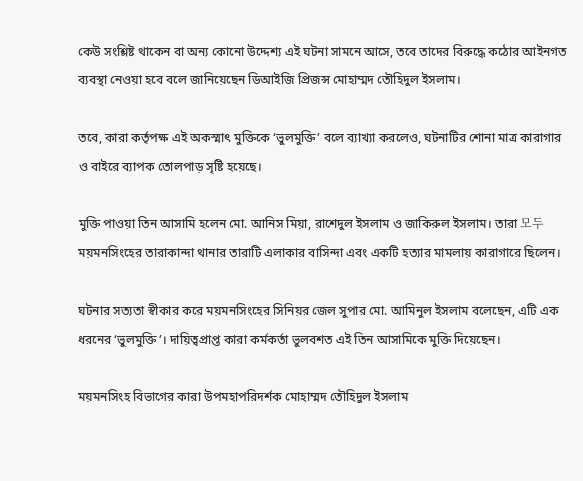কেউ সংশ্লিষ্ট থাকেন বা অন্য কোনো উদ্দেশ্য এই ঘটনা সামনে আসে, তবে তাদের বিরুদ্ধে কঠোর আইনগত ব্যবস্থা নেওয়া হবে বলে জানিয়েছেন ডিআইজি প্রিজন্স মোহাম্মদ তৌহিদুল ইসলাম।

তবে, কারা কর্তৃপক্ষ এই অকস্মাৎ মুক্তিকে ‘ভুলমুক্তি’ বলে ব্যাখ্যা করলেও, ঘটনাটির শোনা মাত্র কারাগার ও বাইরে ব্যাপক তোলপাড় সৃষ্টি হয়েছে।

মুক্তি পাওয়া তিন আসামি হলেন মো. আনিস মিয়া, রাশেদুল ইসলাম ও জাকিরুল ইসলাম। তারা 모두 ময়মনসিংহের তারাকান্দা থানার তারাটি এলাকার বাসিন্দা এবং একটি হত্যার মামলায় কারাগারে ছিলেন।

ঘটনার সত্যতা স্বীকার করে ময়মনসিংহের সিনিয়র জেল সুপার মো. আমিনুল ইসলাম বলেছেন, এটি এক ধরনের ‘ভুলমুক্তি’। দায়িত্বপ্রাপ্ত কারা কর্মকর্তা ভুলবশত এই তিন আসামিকে মুক্তি দিয়েছেন।

ময়মনসিংহ বিভাগের কারা উপমহাপরিদর্শক মোহাম্মদ তৌহিদুল ইসলাম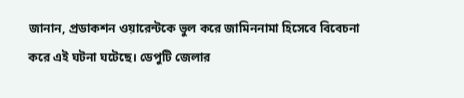জানান, প্রডাকশন ওয়ারেন্টকে ভুল করে জামিননামা হিসেবে বিবেচনা করে এই ঘটনা ঘটেছে। ডেপুটি জেলার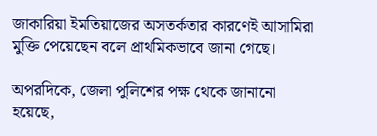জাকারিয়া ইমতিয়াজের অসতর্কতার কারণেই আসামিরা মুক্তি পেয়েছেন বলে প্রাথমিকভাবে জানা গেছে।

অপরদিকে, জেলা পুলিশের পক্ষ থেকে জানানো হয়েছে,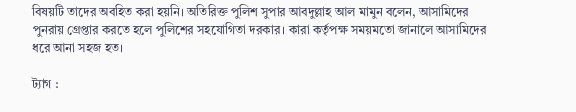বিষয়টি তাদের অবহিত করা হয়নি। অতিরিক্ত পুলিশ সুপার আবদুল্লাহ আল মামুন বলেন, আসামিদের পুনরায় গ্রেপ্তার করতে হলে পুলিশের সহযোগিতা দরকার। কারা কর্তৃপক্ষ সময়মতো জানালে আসামিদের ধরে আনা সহজ হত।

ট্যাগ :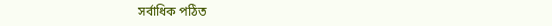সর্বাধিক পঠিত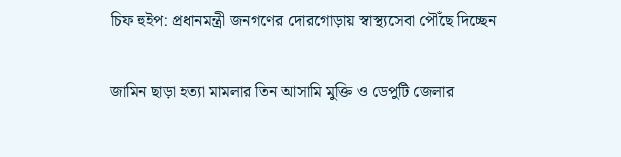চিফ হুইপ: প্রধানমন্ত্রী জনগণের দোরগোড়ায় স্বাস্থ্যসেবা পৌঁছে দিচ্ছেন

জামিন ছাড়া হত্যা মামলার তিন আসামি মুক্তি ও ডেপুটি জেলার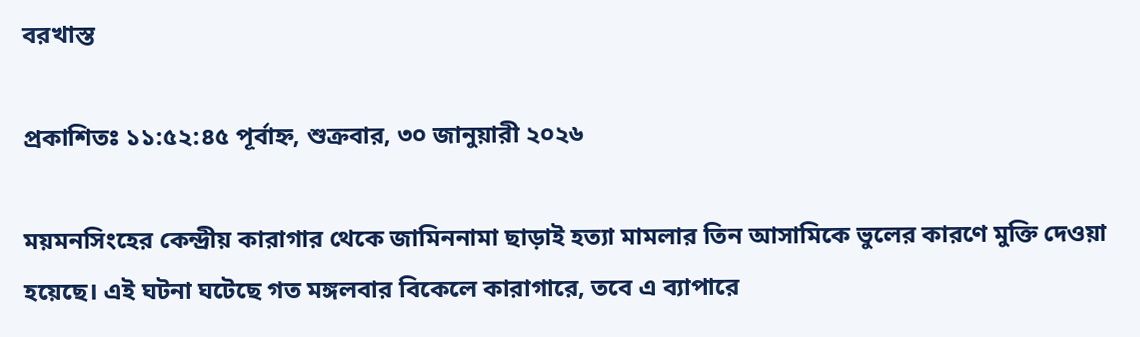বরখাস্ত

প্রকাশিতঃ ১১:৫২:৪৫ পূর্বাহ্ন, শুক্রবার, ৩০ জানুয়ারী ২০২৬

ময়মনসিংহের কেন্দ্রীয় কারাগার থেকে জামিননামা ছাড়াই হত্যা মামলার তিন আসামিকে ভুলের কারণে মুক্তি দেওয়া হয়েছে। এই ঘটনা ঘটেছে গত মঙ্গলবার বিকেলে কারাগারে, তবে এ ব্যাপারে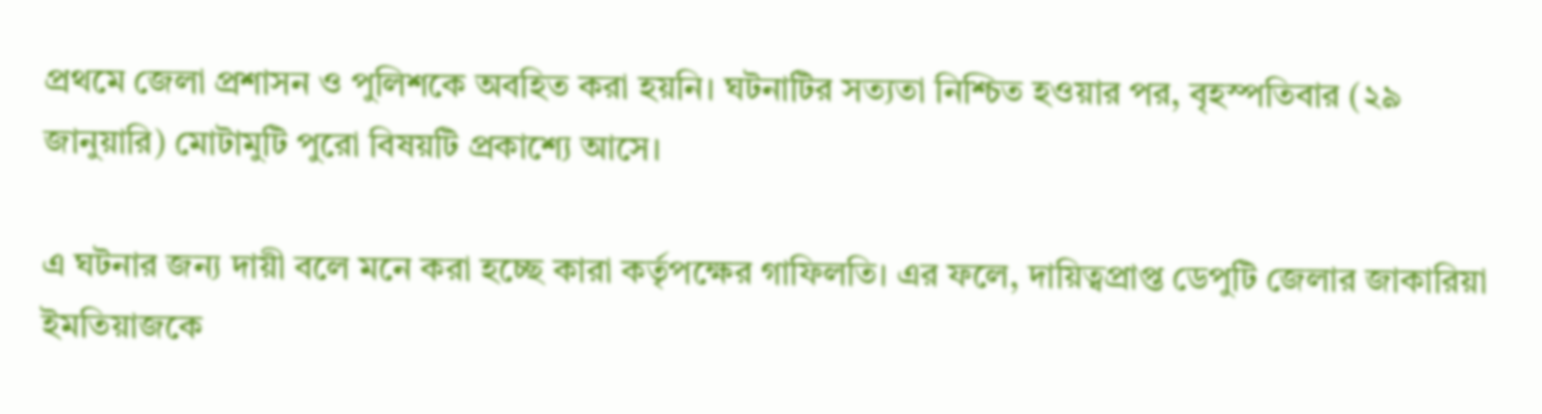প্রথমে জেলা প্রশাসন ও পুলিশকে অবহিত করা হয়নি। ঘটনাটির সত্যতা নিশ্চিত হওয়ার পর, বৃহস্পতিবার (২৯ জানুয়ারি) মোটামুটি পুরো বিষয়টি প্রকাশ্যে আসে।

এ ঘটনার জন্য দায়ী বলে মনে করা হচ্ছে কারা কর্তৃপক্ষের গাফিলতি। এর ফলে, দায়িত্বপ্রাপ্ত ডেপুটি জেলার জাকারিয়া ইমতিয়াজকে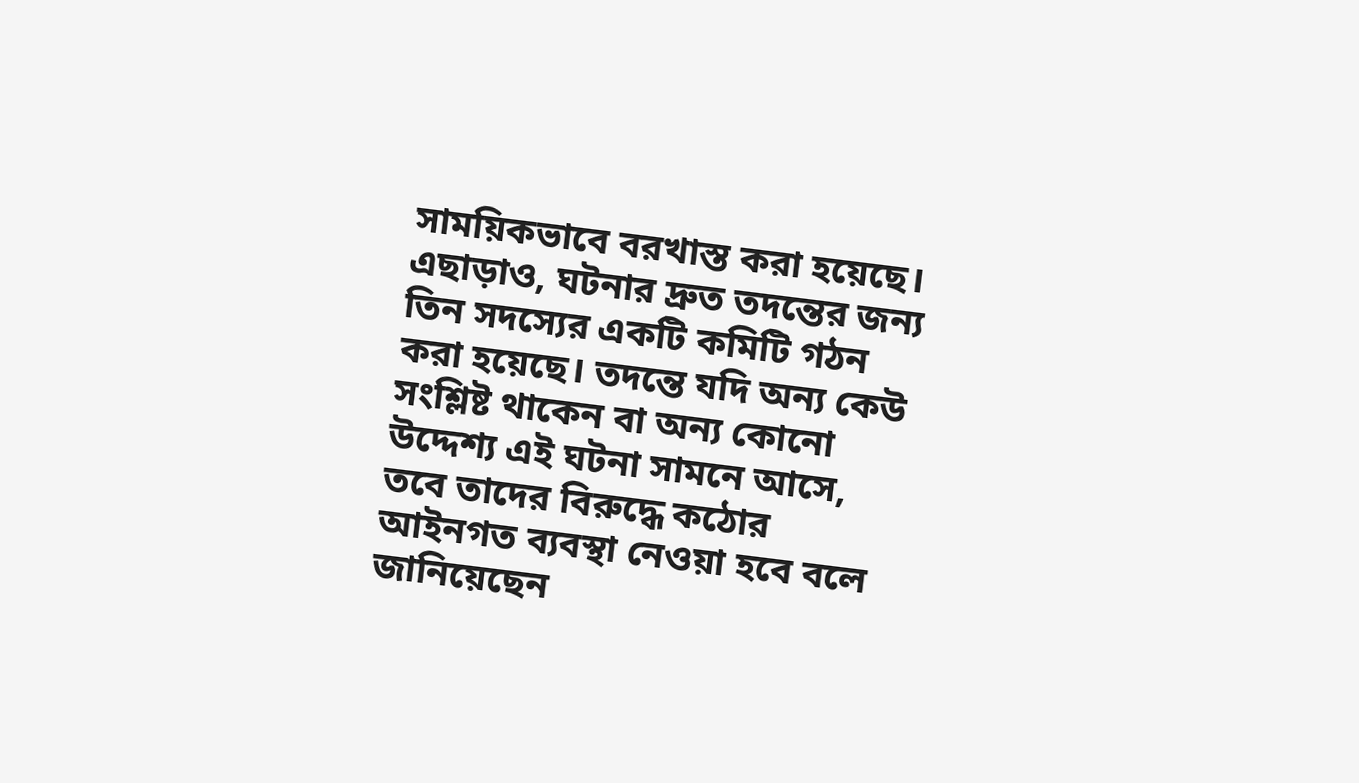সাময়িকভাবে বরখাস্ত করা হয়েছে। এছাড়াও, ঘটনার দ্রুত তদন্তের জন্য তিন সদস্যের একটি কমিটি গঠন করা হয়েছে। তদন্তে যদি অন্য কেউ সংশ্লিষ্ট থাকেন বা অন্য কোনো উদ্দেশ্য এই ঘটনা সামনে আসে, তবে তাদের বিরুদ্ধে কঠোর আইনগত ব্যবস্থা নেওয়া হবে বলে জানিয়েছেন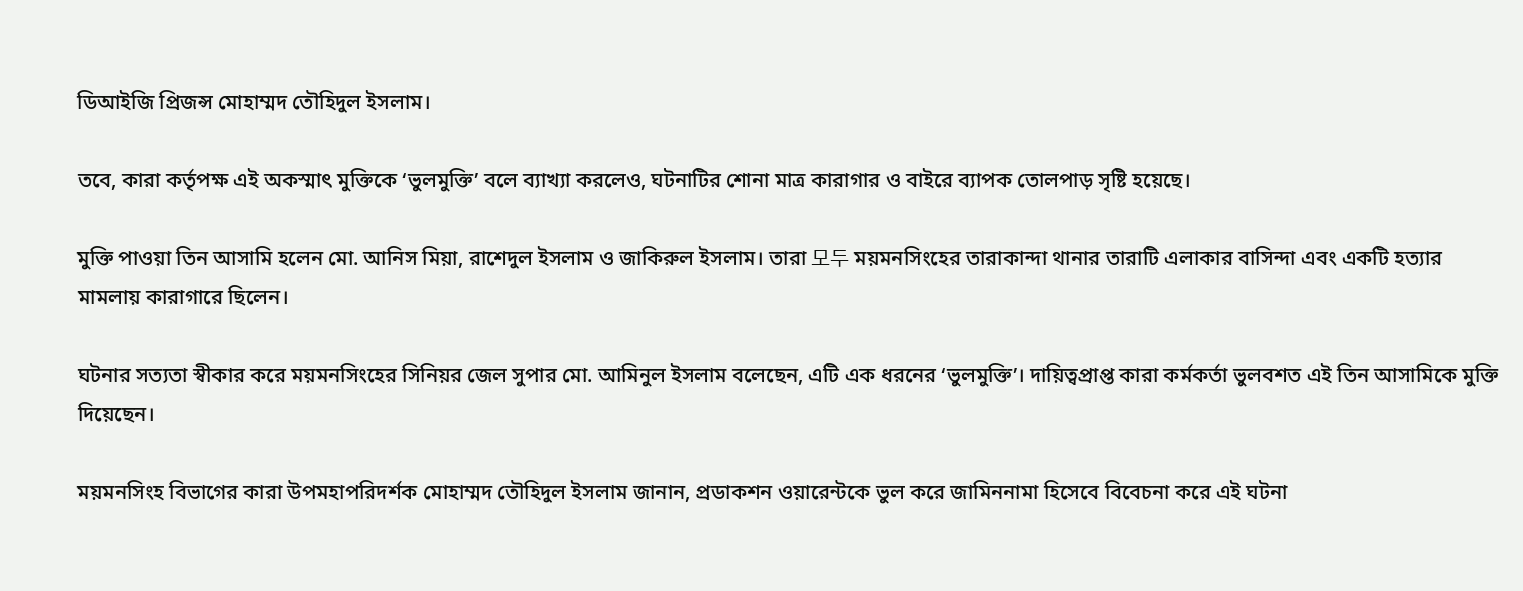ডিআইজি প্রিজন্স মোহাম্মদ তৌহিদুল ইসলাম।

তবে, কারা কর্তৃপক্ষ এই অকস্মাৎ মুক্তিকে ‘ভুলমুক্তি’ বলে ব্যাখ্যা করলেও, ঘটনাটির শোনা মাত্র কারাগার ও বাইরে ব্যাপক তোলপাড় সৃষ্টি হয়েছে।

মুক্তি পাওয়া তিন আসামি হলেন মো. আনিস মিয়া, রাশেদুল ইসলাম ও জাকিরুল ইসলাম। তারা 모두 ময়মনসিংহের তারাকান্দা থানার তারাটি এলাকার বাসিন্দা এবং একটি হত্যার মামলায় কারাগারে ছিলেন।

ঘটনার সত্যতা স্বীকার করে ময়মনসিংহের সিনিয়র জেল সুপার মো. আমিনুল ইসলাম বলেছেন, এটি এক ধরনের ‘ভুলমুক্তি’। দায়িত্বপ্রাপ্ত কারা কর্মকর্তা ভুলবশত এই তিন আসামিকে মুক্তি দিয়েছেন।

ময়মনসিংহ বিভাগের কারা উপমহাপরিদর্শক মোহাম্মদ তৌহিদুল ইসলাম জানান, প্রডাকশন ওয়ারেন্টকে ভুল করে জামিননামা হিসেবে বিবেচনা করে এই ঘটনা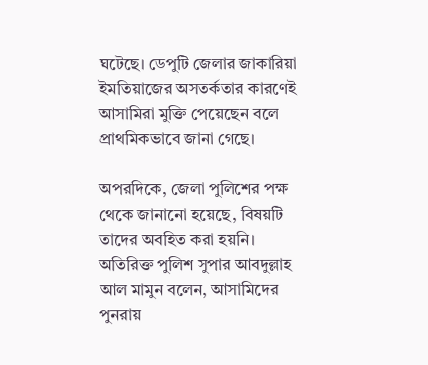ঘটেছে। ডেপুটি জেলার জাকারিয়া ইমতিয়াজের অসতর্কতার কারণেই আসামিরা মুক্তি পেয়েছেন বলে প্রাথমিকভাবে জানা গেছে।

অপরদিকে, জেলা পুলিশের পক্ষ থেকে জানানো হয়েছে, বিষয়টি তাদের অবহিত করা হয়নি। অতিরিক্ত পুলিশ সুপার আবদুল্লাহ আল মামুন বলেন, আসামিদের পুনরায়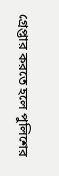গ্রেপ্তার করতে হলে পুলিশের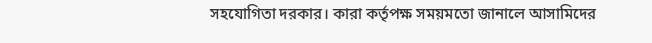সহযোগিতা দরকার। কারা কর্তৃপক্ষ সময়মতো জানালে আসামিদের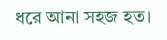ধরে আনা সহজ হত।